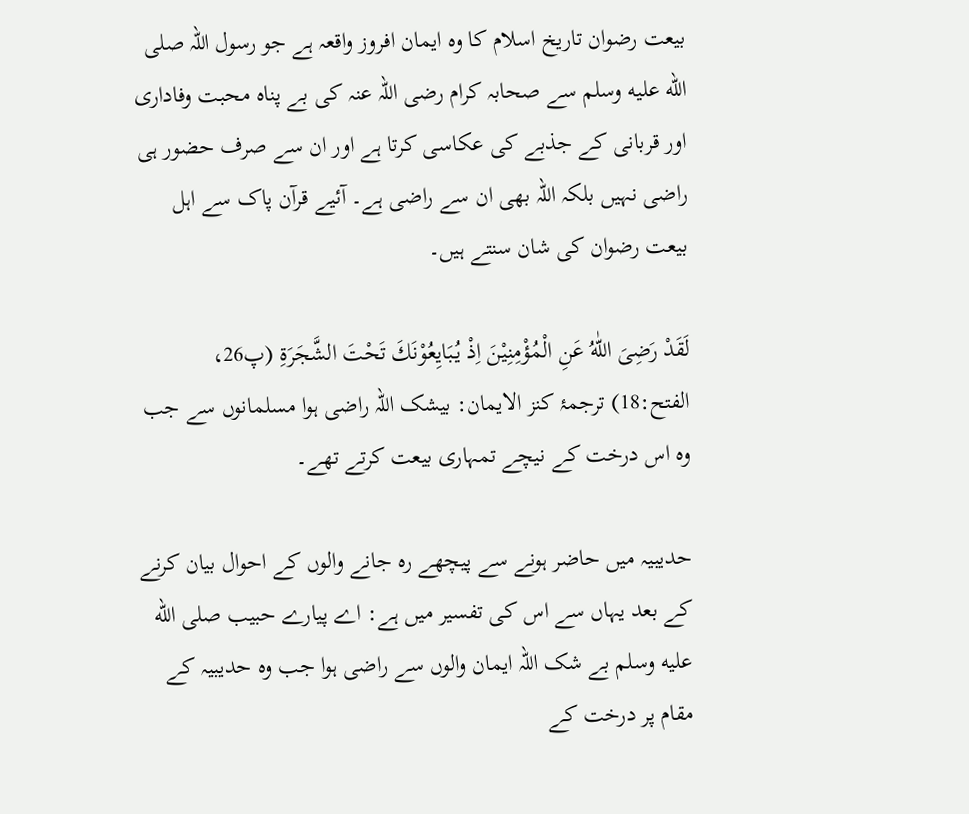بیعت رضوان تاریخ اسلام کا وہ ایمان افروز واقعہ ہے جو رسول اللہ صلى الله عليه وسلم سے صحابہ کرام رضی اللہ عنہ کی بے پناہ محبت وفاداری اور قربانی کے جذبے کی عکاسی کرتا ہے اور ان سے صرف حضور ہی راضی نہیں بلکہ اللہ بھی ان سے راضی ہے۔ آئیے قرآن پاک سے اہل بیعت رضوان کی شان سنتے ہیں۔

لَقَدْ رَضِیَ اللّٰهُ عَنِ الْمُؤْمِنِیْنَ اِذْ یُبَایِعُوْنَكَ تَحْتَ الشَّجَرَةِ (پ26، الفتح:18) ترجمۂ کنز الایمان: بیشک اللہ راضی ہوا مسلمانوں سے جب وہ اس درخت کے نیچے تمہاری بیعت کرتے تھے۔

حدیبیہ میں حاضر ہونے سے پیچھے رہ جانے والوں کے احوال بیان کرنے کے بعد یہاں سے اس کی تفسیر میں ہے: اے پیارے حبیب صلى الله عليه وسلم بے شک اللہ ایمان والوں سے راضی ہوا جب وہ حدیبیہ کے مقام پر درخت کے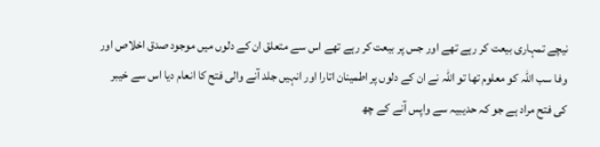نیچے تمہاری بیعت کر رہے تھے اور جس پر بیعت کر رہے تھے اس سے متعلق ان کے دلوں میں موجود صدق اخلاص اور وفا سب اللہ کو معلوم تھا تو اللہ نے ان کے دلوں پر اطمینان اتارا اور انہیں جلد آنے والی فتح کا انعام دیا اس سے خیبر کی فتح مراد ہے جو کہ حدیبیہ سے واپس آنے کے چھ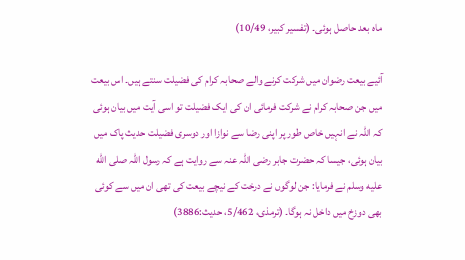ماہ بعد حاصل ہوئی۔ (تفسیر کبیر، 10/49)

آئیے بیعت رضوان میں شرکت کرنے والے صحابہ کرام کی فضیلت سنتے ہیں۔ اس بیعت میں جن صحابہ کرام نے شرکت فرمائی ان کی ایک فضیلت تو اسی آیت میں بیان ہوئی کہ اللہ نے انہیں خاص طور پر اپنی رضا سے نوازا اور دوسری فضیلت حدیث پاک میں بیان ہوئی، جیسا کہ حضرت جابر رضی اللہ عنہ سے روایت ہے کہ رسول اللہ صلى الله عليه وسلم نے فرمایا: جن لوگوں نے درخت کے نیچے بیعت کی تھی ان میں سے کوئی بھی دوزخ میں داخل نہ ہوگا۔ (ترمذی، 5/462، حدیث:3886)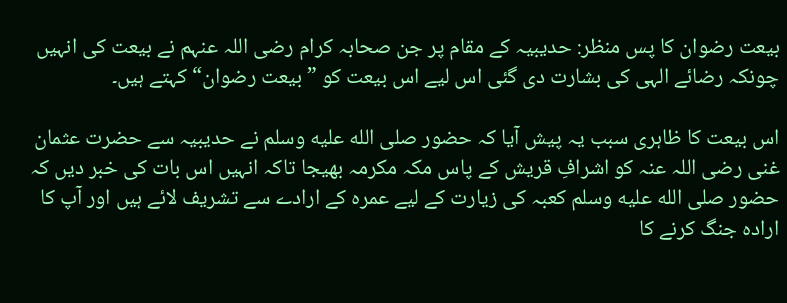بیعت رضوان کا پس منظر: حدیبیہ کے مقام پر جن صحابہ کرام رضی اللہ عنہم نے بیعت کی انہیں چونکہ رضائے الہی کی بشارت دی گئی اس لیے اس بیعت کو ”بیعت رضوان“ کہتے ہیں۔

اس بیعت کا ظاہری سبب یہ پیش آیا کہ حضور صلى الله عليه وسلم نے حدیبیہ سے حضرت عثمان غنی رضی اللہ عنہ کو اشرافِ قریش کے پاس مکہ مکرمہ بھیجا تاکہ انہیں اس بات کی خبر دیں کہ حضور صلى الله عليه وسلم کعبہ کی زیارت کے لیے عمرہ کے ارادے سے تشریف لائے ہیں اور آپ کا ارادہ جنگ کرنے کا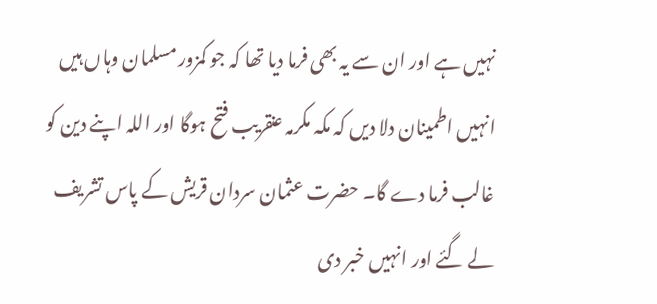نہیں ہے اور ان سے یہ بھی فرما دیا تھا کہ جو کمزور مسلمان وہاں ہیں انہیں اطمینان دلا دیں کہ مکہ مکرمہ عنقریب فتح ہوگا اور اللہ اپنے دین کو غالب فرما دے گا۔ حضرت عثمان سردان قریش کے پاس تشریف لے گئے اور انہیں خبر دی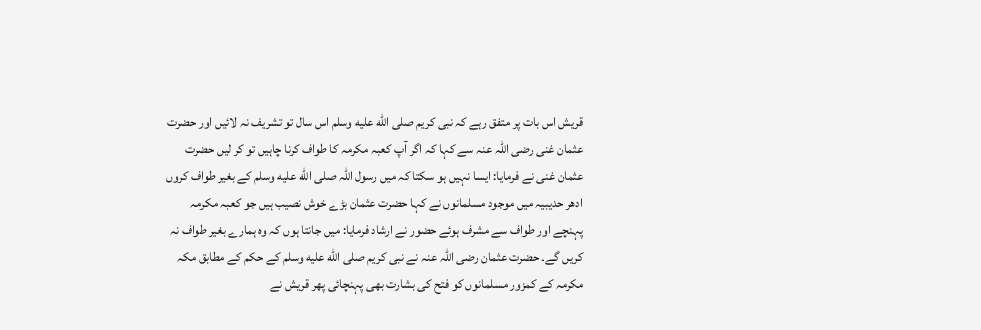قریش اس بات پر متفق رہے کہ نبی کریم صلى الله عليه وسلم اس سال تو تشریف نہ لائیں اور حضرت عثمان غنی رضی اللہ عنہ سے کہا کہ اگر آپ کعبہ مکرمہ کا طواف کرنا چاہیں تو کر لیں حضرت عثمان غنی نے فرمایا: ایسا نہیں ہو سکتا کہ میں رسول اللہ صلى الله عليه وسلم کے بغیر طواف کروں ادھر حدیبیہ میں موجود مسلمانوں نے کہا حضرت عثمان بڑے خوش نصیب ہیں جو کعبہ مکرمہ پہنچے اور طواف سے مشرف ہوئے حضور نے ارشاد فرمایا: میں جانتا ہوں کہ وہ ہمارے بغیر طواف نہ کریں گے۔ حضرت عثمان رضی اللہ عنہ نے نبی کریم صلى الله عليه وسلم کے حکم کے مطابق مکہ مکرمہ کے کمزور مسلمانوں کو فتح کی بشارت بھی پہنچائی پھر قریش نے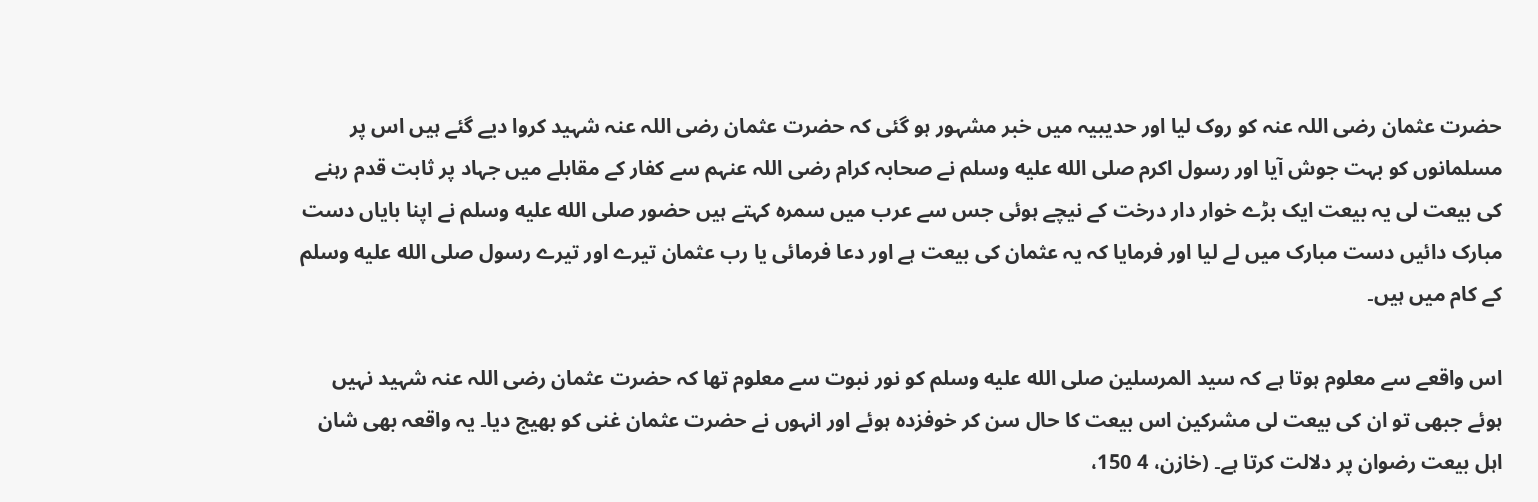حضرت عثمان رضی اللہ عنہ کو روک لیا اور حدیبیہ میں خبر مشہور ہو گئی کہ حضرت عثمان رضی اللہ عنہ شہید کروا دیے گئے ہیں اس پر مسلمانوں کو بہت جوش آیا اور رسول اکرم صلى الله عليه وسلم نے صحابہ کرام رضی اللہ عنہم سے کفار کے مقابلے میں جہاد پر ثابت قدم رہنے کی بیعت لی یہ بیعت ایک بڑے خوار دار درخت کے نیچے ہوئی جس سے عرب میں سمرہ کہتے ہیں حضور صلى الله عليه وسلم نے اپنا بایاں دست مبارک دائیں دست مبارک میں لے لیا اور فرمایا کہ یہ عثمان کی بیعت ہے اور دعا فرمائی یا رب عثمان تیرے اور تیرے رسول صلى الله عليه وسلم کے کام میں ہیں۔

اس واقعے سے معلوم ہوتا ہے کہ سید المرسلین صلى الله عليه وسلم کو نور نبوت سے معلوم تھا کہ حضرت عثمان رضی اللہ عنہ شہید نہیں ہوئے جبھی تو ان کی بیعت لی مشرکین اس بیعت کا حال سن کر خوفزدہ ہوئے اور انہوں نے حضرت عثمان غنی کو بھیج دیا۔ یہ واقعہ بھی شان اہل بیعت رضوان پر دلالت کرتا ہے۔ (خازن، 4 150،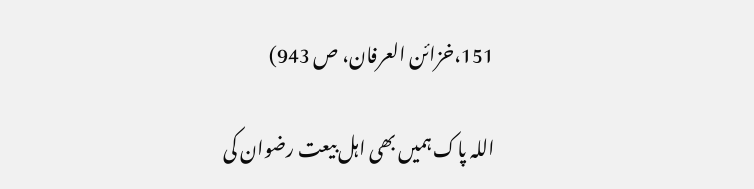151،خزائن العرفان، ص 943)

اللہ پاک ہمیں بھی اہل بیعت رضوان کی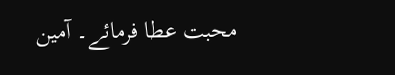محبت عطا فرمائے۔ آمین